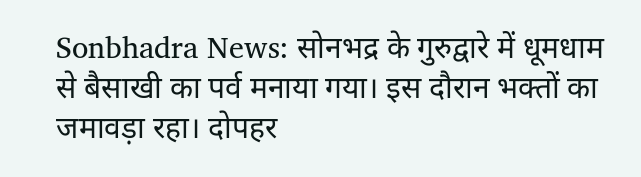Sonbhadra News: सोनभद्र के गुरुद्वारे में धूमधाम से बैसाखी का पर्व मनाया गया। इस दौरान भक्तों का जमावड़ा रहा। दोपहर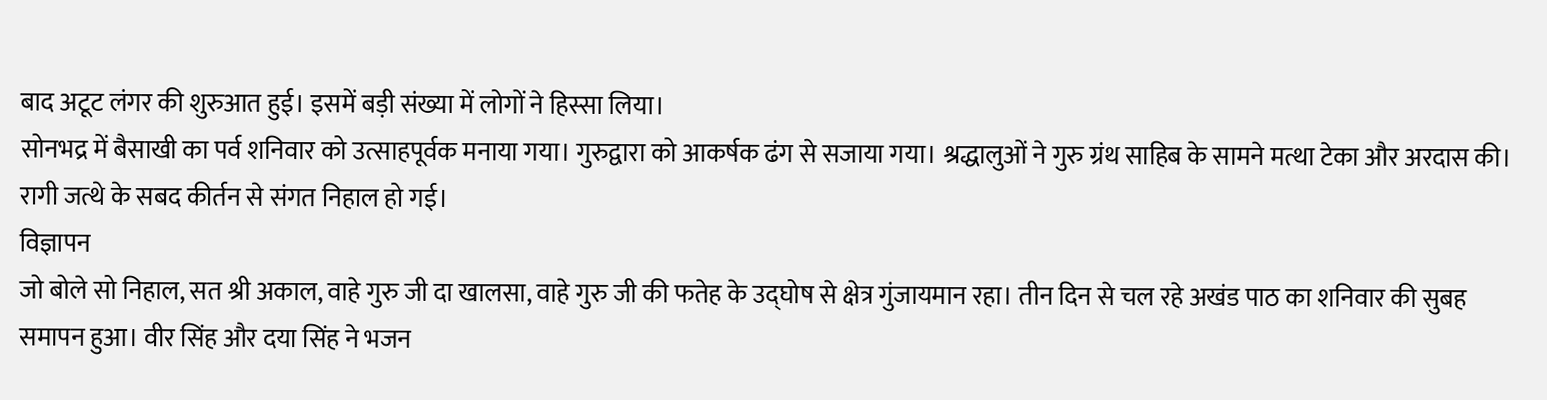बाद अटूट लंगर की शुरुआत हुई। इसमें बड़ी संख्या में लोगों ने हिस्सा लिया।
सोनभद्र में बैसाखी का पर्व शनिवार को उत्साहपूर्वक मनाया गया। गुरुद्वारा को आकर्षक ढंग से सजाया गया। श्रद्धालुओं ने गुरु ग्रंथ साहिब के सामने मत्था टेका और अरदास की। रागी जत्थे के सबद कीर्तन से संगत निहाल हो गई।
विज्ञापन
जो बोले सो निहाल, सत श्री अकाल, वाहे गुरु जी दा खालसा, वाहे गुरु जी की फतेह के उद्घोष से क्षेत्र गुंजायमान रहा। तीन दिन से चल रहे अखंड पाठ का शनिवार की सुबह समापन हुआ। वीर सिंह और दया सिंह ने भजन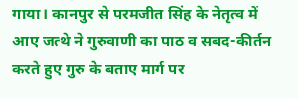गाया। कानपुर से परमजीत सिंह के नेतृत्व में आए जत्थे ने गुरुवाणी का पाठ व सबद-कीर्तन करते हुए गुरु के बताए मार्ग पर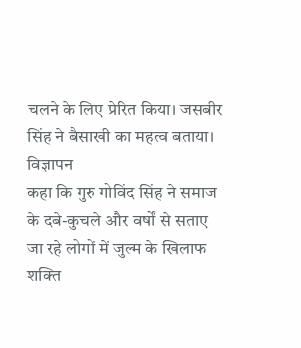चलने के लिए प्रेरित किया। जसबीर सिंह ने बैसाखी का महत्व बताया।
विज्ञापन
कहा कि गुरु गोविंद सिंह ने समाज के दबे-कुचले और वर्षों से सताए जा रहे लोगों में जुल्म के खिलाफ शक्ति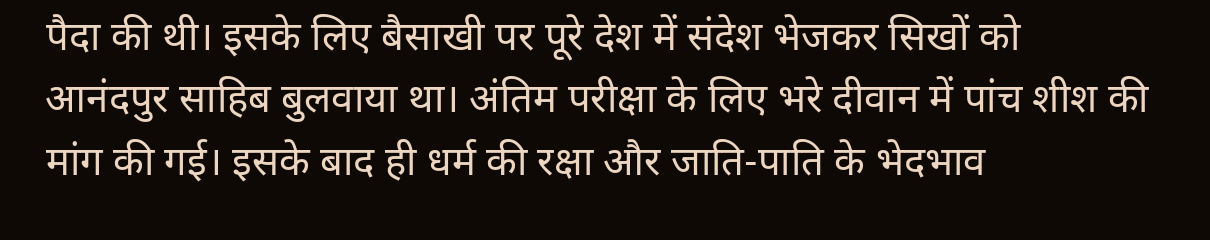पैदा की थी। इसके लिए बैसाखी पर पूरे देश में संदेश भेजकर सिखों को आनंदपुर साहिब बुलवाया था। अंतिम परीक्षा के लिए भरे दीवान में पांच शीश की मांग की गई। इसके बाद ही धर्म की रक्षा और जाति-पाति के भेदभाव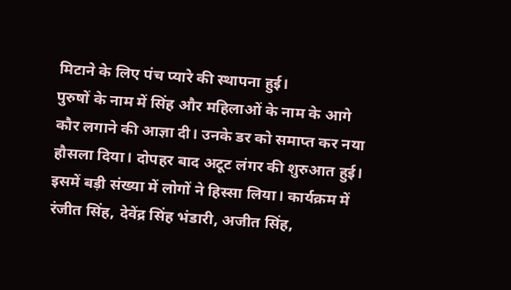मिटाने के लिए पंच प्यारे की स्थापना हुई।
पुरुषों के नाम में सिंह और महिलाओं के नाम के आगे कौर लगाने की आज्ञा दी। उनके डर को समाप्त कर नया हौसला दिया। दोपहर बाद अटूट लंगर की शुरुआत हुई। इसमें बड़ी संख्या में लोगों ने हिस्सा लिया। कार्यक्रम में रंजीत सिंह, देवेंद्र सिंह भंडारी, अजीत सिंह,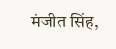मंजीत सिंह,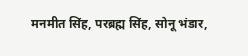मनमीत सिंह, परब्रह्म सिंह, सोनू भंडार,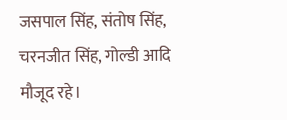जसपाल सिंह, संतोष सिंह, चरनजीत सिंह, गोल्डी आदि मौजूद रहे।